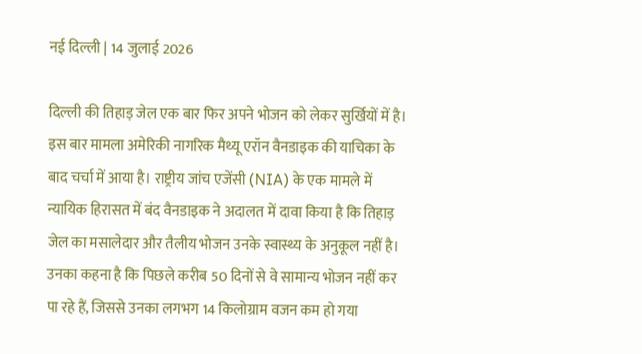नई दिल्ली | 14 जुलाई 2026

दिल्ली की तिहाड़ जेल एक बार फिर अपने भोजन को लेकर सुर्खियों में है। इस बार मामला अमेरिकी नागरिक मैथ्यू एरॉन वैनडाइक की याचिका के बाद चर्चा में आया है। राष्ट्रीय जांच एजेंसी (NIA) के एक मामले में न्यायिक हिरासत में बंद वैनडाइक ने अदालत में दावा किया है कि तिहाड़ जेल का मसालेदार और तैलीय भोजन उनके स्वास्थ्य के अनुकूल नहीं है। उनका कहना है कि पिछले करीब 50 दिनों से वे सामान्य भोजन नहीं कर पा रहे हैं, जिससे उनका लगभग 14 किलोग्राम वजन कम हो गया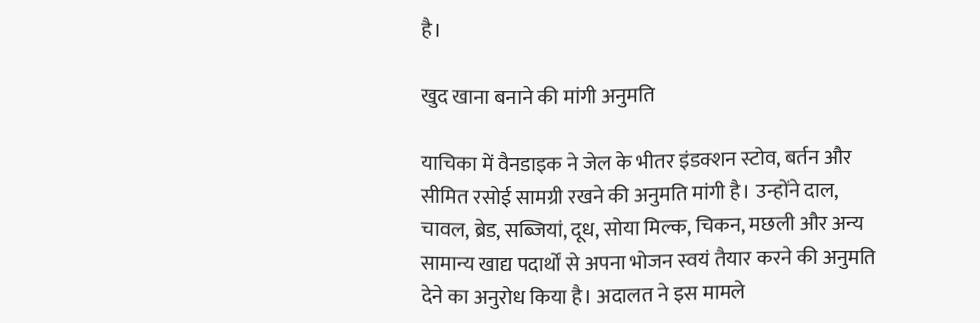है।

खुद खाना बनाने की मांगी अनुमति

याचिका में वैनडाइक ने जेल के भीतर इंडक्शन स्टोव, बर्तन और सीमित रसोई सामग्री रखने की अनुमति मांगी है। उन्होंने दाल, चावल, ब्रेड, सब्जियां, दूध, सोया मिल्क, चिकन, मछली और अन्य सामान्य खाद्य पदार्थों से अपना भोजन स्वयं तैयार करने की अनुमति देने का अनुरोध किया है। अदालत ने इस मामले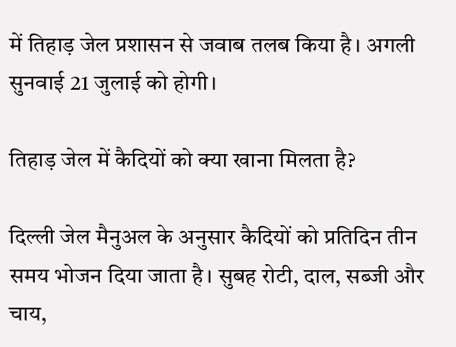में तिहाड़ जेल प्रशासन से जवाब तलब किया है। अगली सुनवाई 21 जुलाई को होगी।

तिहाड़ जेल में कैदियों को क्या खाना मिलता है?

दिल्ली जेल मैनुअल के अनुसार कैदियों को प्रतिदिन तीन समय भोजन दिया जाता है। सुबह रोटी, दाल, सब्जी और चाय,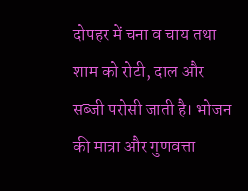दोपहर में चना व चाय तथा शाम को रोटी, दाल और सब्जी परोसी जाती है। भोजन की मात्रा और गुणवत्ता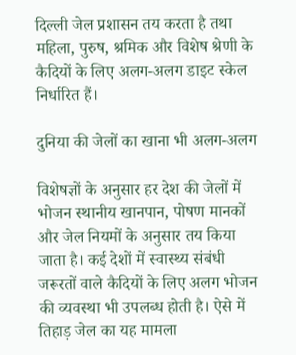दिल्ली जेल प्रशासन तय करता है तथा महिला, पुरुष, श्रमिक और विशेष श्रेणी के कैदियों के लिए अलग-अलग डाइट स्केल निर्धारित हैं।

दुनिया की जेलों का खाना भी अलग-अलग

विशेषज्ञों के अनुसार हर देश की जेलों में भोजन स्थानीय खानपान, पोषण मानकों और जेल नियमों के अनुसार तय किया जाता है। कई देशों में स्वास्थ्य संबंधी जरूरतों वाले कैदियों के लिए अलग भोजन की व्यवस्था भी उपलब्ध होती है। ऐसे में तिहाड़ जेल का यह मामला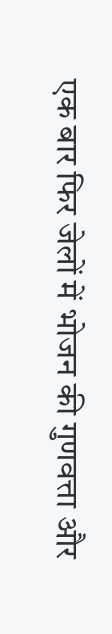एक बार फिर जेलों में भोजन की गुणवत्ता और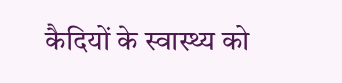कैदियों के स्वास्थ्य को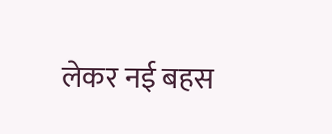लेकर नई बहस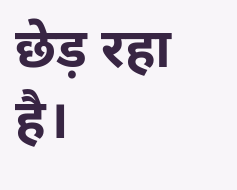छेड़ रहा है।